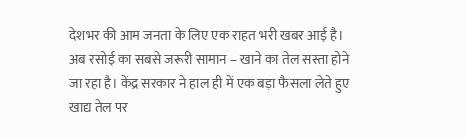देशभर की आम जनता के लिए एक राहत भरी खबर आई है। अब रसोई का सबसे जरूरी सामान – खाने का तेल सस्ता होने जा रहा है। केंद्र सरकार ने हाल ही में एक बड़ा फैसला लेते हुए खाद्य तेल पर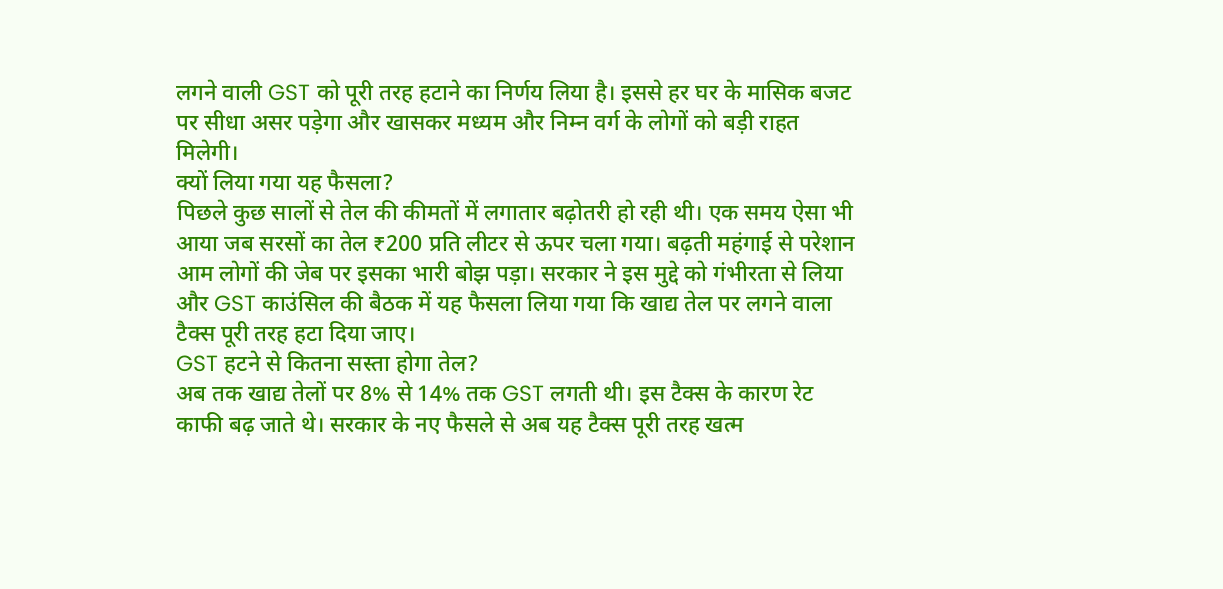लगने वाली GST को पूरी तरह हटाने का निर्णय लिया है। इससे हर घर के मासिक बजट पर सीधा असर पड़ेगा और खासकर मध्यम और निम्न वर्ग के लोगों को बड़ी राहत मिलेगी।
क्यों लिया गया यह फैसला?
पिछले कुछ सालों से तेल की कीमतों में लगातार बढ़ोतरी हो रही थी। एक समय ऐसा भी आया जब सरसों का तेल ₹200 प्रति लीटर से ऊपर चला गया। बढ़ती महंगाई से परेशान आम लोगों की जेब पर इसका भारी बोझ पड़ा। सरकार ने इस मुद्दे को गंभीरता से लिया और GST काउंसिल की बैठक में यह फैसला लिया गया कि खाद्य तेल पर लगने वाला टैक्स पूरी तरह हटा दिया जाए।
GST हटने से कितना सस्ता होगा तेल?
अब तक खाद्य तेलों पर 8% से 14% तक GST लगती थी। इस टैक्स के कारण रेट काफी बढ़ जाते थे। सरकार के नए फैसले से अब यह टैक्स पूरी तरह खत्म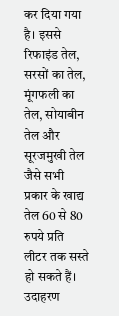कर दिया गया है। इससे रिफाइंड तेल, सरसों का तेल, मूंगफली का तेल, सोयाबीन तेल और सूरजमुखी तेल जैसे सभी प्रकार के खाद्य तेल 60 से 80 रुपये प्रति लीटर तक सस्ते हो सकते हैं।
उदाहरण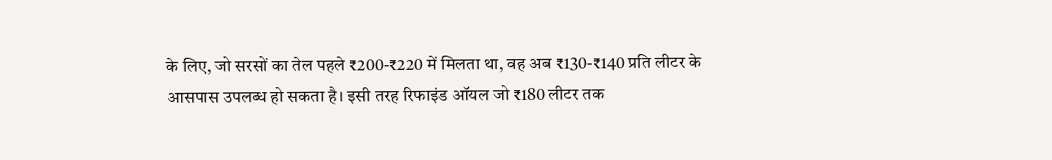के लिए, जो सरसों का तेल पहले ₹200-₹220 में मिलता था, वह अब ₹130-₹140 प्रति लीटर के आसपास उपलब्ध हो सकता है। इसी तरह रिफाइंड ऑयल जो ₹180 लीटर तक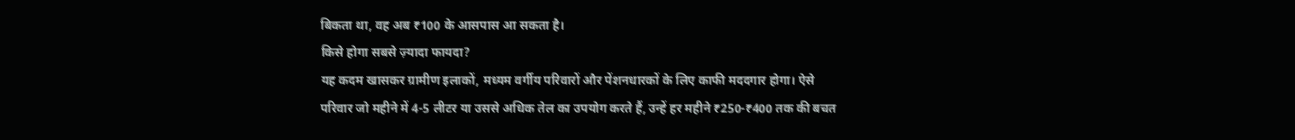बिकता था, वह अब ₹100 के आसपास आ सकता है।
किसे होगा सबसे ज़्यादा फायदा?
यह कदम खासकर ग्रामीण इलाकों, मध्यम वर्गीय परिवारों और पेंशनधारकों के लिए काफी मददगार होगा। ऐसे परिवार जो महीने में 4-5 लीटर या उससे अधिक तेल का उपयोग करते हैं, उन्हें हर महीने ₹250-₹400 तक की बचत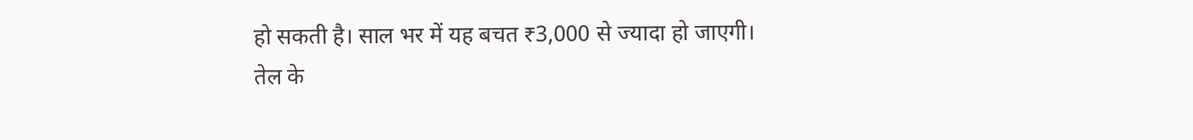हो सकती है। साल भर में यह बचत ₹3,000 से ज्यादा हो जाएगी।
तेल के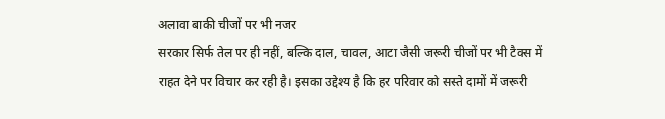अलावा बाकी चीजों पर भी नजर
सरकार सिर्फ तेल पर ही नहीं, बल्कि दाल, चावल, आटा जैसी जरूरी चीजों पर भी टैक्स में राहत देने पर विचार कर रही है। इसका उद्देश्य है कि हर परिवार को सस्ते दामों में जरूरी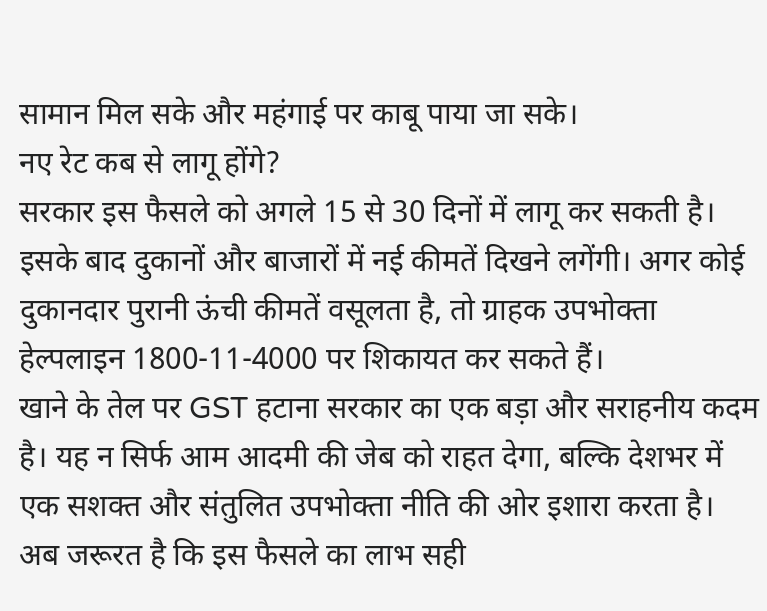सामान मिल सके और महंगाई पर काबू पाया जा सके।
नए रेट कब से लागू होंगे?
सरकार इस फैसले को अगले 15 से 30 दिनों में लागू कर सकती है। इसके बाद दुकानों और बाजारों में नई कीमतें दिखने लगेंगी। अगर कोई दुकानदार पुरानी ऊंची कीमतें वसूलता है, तो ग्राहक उपभोक्ता हेल्पलाइन 1800-11-4000 पर शिकायत कर सकते हैं।
खाने के तेल पर GST हटाना सरकार का एक बड़ा और सराहनीय कदम है। यह न सिर्फ आम आदमी की जेब को राहत देगा, बल्कि देशभर में एक सशक्त और संतुलित उपभोक्ता नीति की ओर इशारा करता है। अब जरूरत है कि इस फैसले का लाभ सही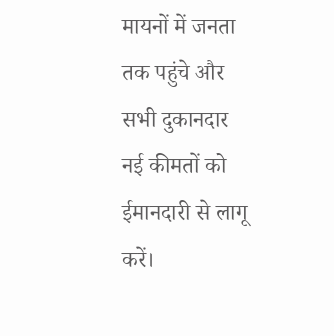मायनों में जनता तक पहुंचे और सभी दुकानदार नई कीमतों को ईमानदारी से लागू करें।